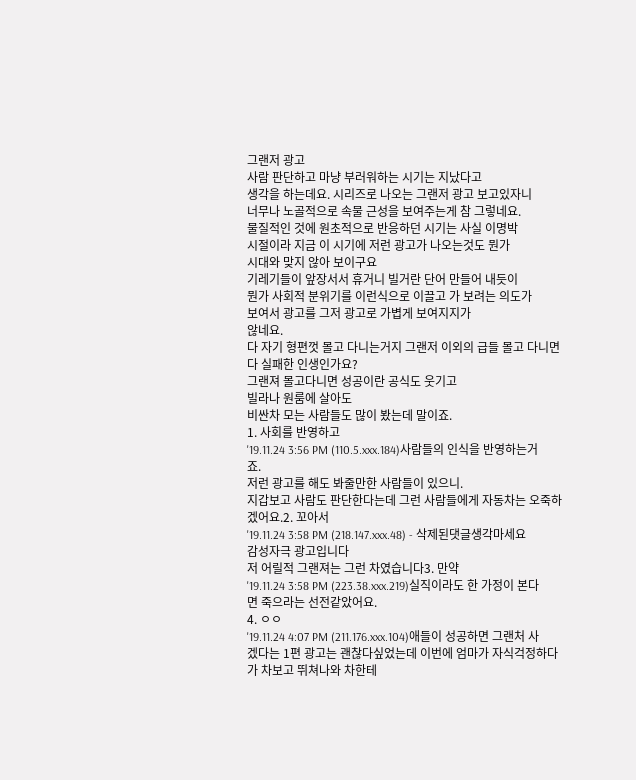그랜저 광고
사람 판단하고 마냥 부러워하는 시기는 지났다고
생각을 하는데요. 시리즈로 나오는 그랜저 광고 보고있자니
너무나 노골적으로 속물 근성을 보여주는게 참 그렇네요.
물질적인 것에 원초적으로 반응하던 시기는 사실 이명박
시절이라 지금 이 시기에 저런 광고가 나오는것도 뭔가
시대와 맞지 않아 보이구요
기레기들이 앞장서서 휴거니 빌거란 단어 만들어 내듯이
뭔가 사회적 분위기를 이런식으로 이끌고 가 보려는 의도가
보여서 광고를 그저 광고로 가볍게 보여지지가
않네요.
다 자기 형편껏 몰고 다니는거지 그랜저 이외의 급들 몰고 다니면
다 실패한 인생인가요?
그랜져 몰고다니면 성공이란 공식도 웃기고
빌라나 원룸에 살아도
비싼차 모는 사람들도 많이 봤는데 말이죠.
1. 사회를 반영하고
'19.11.24 3:56 PM (110.5.xxx.184)사람들의 인식을 반영하는거죠.
저런 광고를 해도 봐줄만한 사람들이 있으니.
지갑보고 사람도 판단한다는데 그런 사람들에게 자동차는 오죽하겠어요.2. 꼬아서
'19.11.24 3:58 PM (218.147.xxx.48) - 삭제된댓글생각마세요
감성자극 광고입니다
저 어릴적 그랜져는 그런 차였습니다3. 만약
'19.11.24 3:58 PM (223.38.xxx.219)실직이라도 한 가정이 본다면 죽으라는 선전같았어요.
4. ㅇㅇ
'19.11.24 4:07 PM (211.176.xxx.104)애들이 성공하면 그랜처 사겠다는 1편 광고는 괜찮다싶었는데 이번에 엄마가 자식걱정하다가 차보고 뛰쳐나와 차한테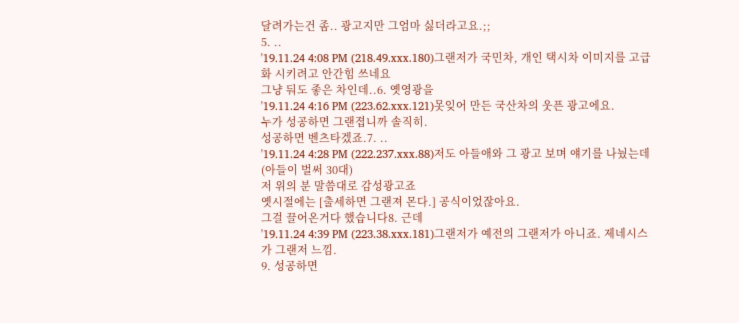달려가는건 좀.. 광고지만 그엄마 싫더라고요.;;
5. ..
'19.11.24 4:08 PM (218.49.xxx.180)그랜저가 국민차, 개인 택시차 이미지를 고급화 시키려고 안간힘 쓰네요
그냥 둬도 좋은 차인데..6. 옛영광을
'19.11.24 4:16 PM (223.62.xxx.121)못잊어 만든 국산차의 웃픈 광고에요.
누가 성공하면 그랜졉니까 솔직히.
성공하면 벤츠타겠죠.7. ..
'19.11.24 4:28 PM (222.237.xxx.88)저도 아들애와 그 광고 보며 얘기를 나눴는데
(아들이 벌써 30대)
저 위의 분 말씀대로 감성광고죠
옛시절에는 [출세하면 그랜져 몬다.] 공식이었잖아요.
그걸 끌어온거다 했습니다8. 근데
'19.11.24 4:39 PM (223.38.xxx.181)그랜저가 예전의 그랜저가 아니죠. 제네시스가 그랜저 느낌.
9. 성공하면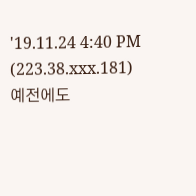'19.11.24 4:40 PM (223.38.xxx.181)예전에도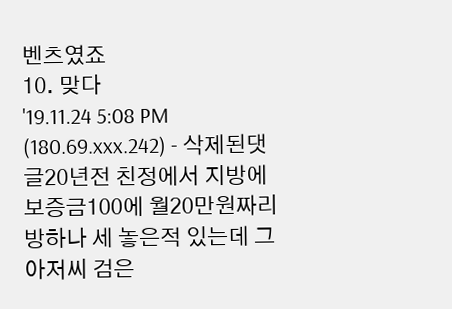벤츠였죠
10. 맞다
'19.11.24 5:08 PM (180.69.xxx.242) - 삭제된댓글20년전 친정에서 지방에 보증금100에 월20만원짜리 방하나 세 놓은적 있는데 그 아저씨 검은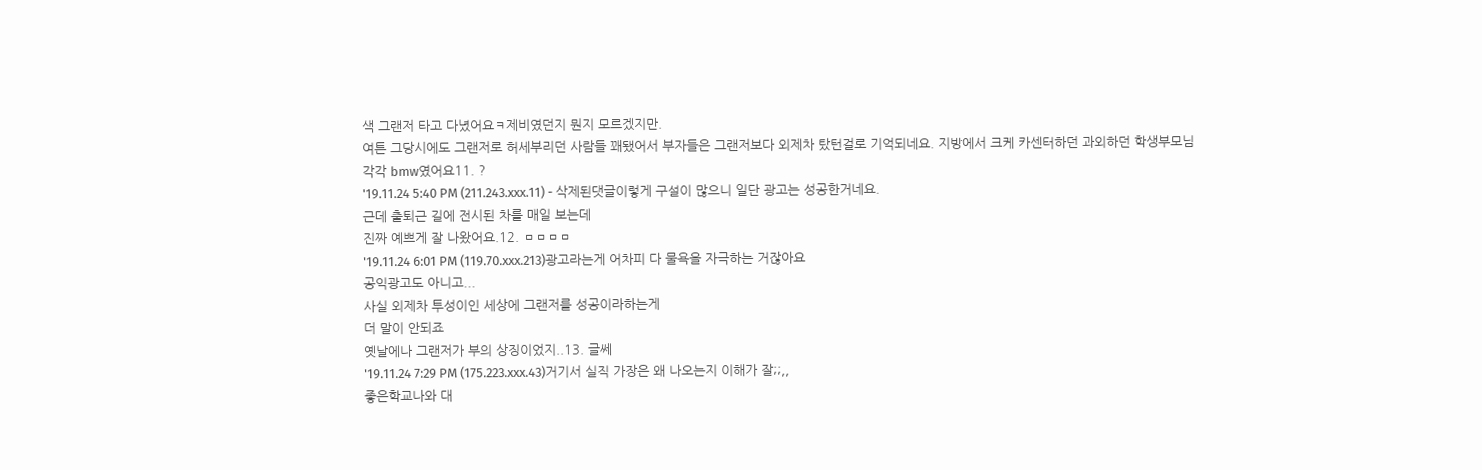색 그랜저 타고 다녔어요ㅋ제비였던지 뭔지 모르겠지만.
여튼 그당시에도 그랜저로 허세부리던 사람들 꽤됐어서 부자들은 그랜저보다 외제차 탔턴걸로 기억되네요. 지방에서 크케 카센터하던 과외하던 학생부모님 각각 bmw였어요11. ?
'19.11.24 5:40 PM (211.243.xxx.11) - 삭제된댓글이렇게 구설이 많으니 일단 광고는 성공한거네요.
근데 출퇴근 길에 전시된 차를 매일 보는데
진짜 예쁘게 잘 나왔어요.12. ㅁㅁㅁㅁ
'19.11.24 6:01 PM (119.70.xxx.213)광고라는게 어차피 다 물욕을 자극하는 거잖아요
공익광고도 아니고...
사실 외제차 투성이인 세상에 그랜저를 성공이라하는게
더 말이 안되죠
옛날에나 그랜저가 부의 상징이었지..13. 글쎄
'19.11.24 7:29 PM (175.223.xxx.43)거기서 실직 가장은 왜 나오는지 이해가 잘;;,,
좋은학교나와 대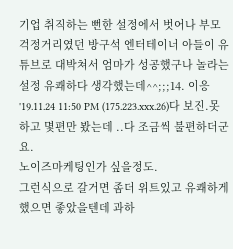기업 취직하는 뻔한 설정에서 벗어나 부모 걱정거리였던 방구석 엔터테이너 아들이 유튜브로 대박쳐서 엄마가 성공했구나 놀라는 설정 유쾌하다 생각했는데^^;;;14. 이응
'19.11.24 11:50 PM (175.223.xxx.26)다 보진.못하고 몇편만 봤는데 ..다 조금씩 불편하더군요.
노이즈마케팅인가 싶을정도.
그런식으로 갈거면 좀더 위트있고 유쾌하게 했으면 좋았을텐데 과하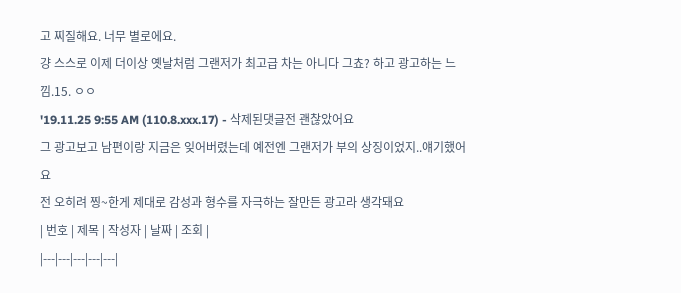고 찌질해요. 너무 별로에요.
걍 스스로 이제 더이상 옛날처럼 그랜저가 최고급 차는 아니다 그쵸? 하고 광고하는 느낌.15. ㅇㅇ
'19.11.25 9:55 AM (110.8.xxx.17) - 삭제된댓글전 괜찮았어요
그 광고보고 남편이랑 지금은 잊어버렸는데 예전엔 그랜저가 부의 상징이었지..얘기했어요
전 오히려 찡~한게 제대로 감성과 형수를 자극하는 잘만든 광고라 생각돼요
| 번호 | 제목 | 작성자 | 날짜 | 조회 |
|---|---|---|---|---|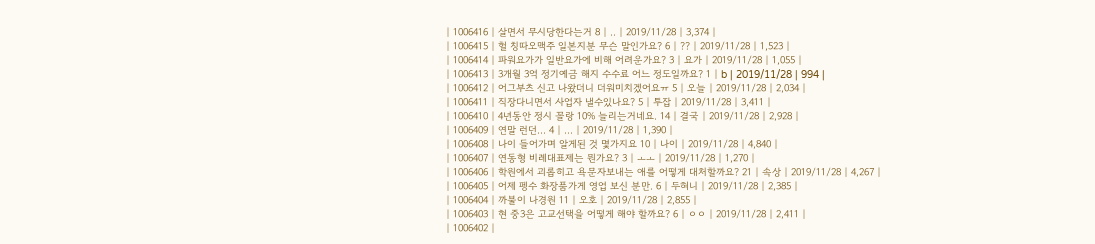| 1006416 | 살면서 무시당한다는거 8 | .. | 2019/11/28 | 3,374 |
| 1006415 | 헐 칭따오맥주 일본지분 무슨 말인가요? 6 | ?? | 2019/11/28 | 1,523 |
| 1006414 | 파워요가가 일반요가에 비해 어려운가요? 3 | 요가 | 2019/11/28 | 1,055 |
| 1006413 | 3개월 3억 정기예금 해지 수수료 어느 정도일까요? 1 | b | 2019/11/28 | 994 |
| 1006412 | 어그부츠 신고 나왔더니 더워미치겠어요ㅠ 5 | 오늘 | 2019/11/28 | 2,034 |
| 1006411 | 직장다니면서 사업자 낼수있나요? 5 | 투잡 | 2019/11/28 | 3,411 |
| 1006410 | 4년동안 정시 꼴랑 10% 늘리는거네요. 14 | 결국 | 2019/11/28 | 2,928 |
| 1006409 | 연말 런던... 4 | ... | 2019/11/28 | 1,390 |
| 1006408 | 나이 들어가며 알게된 것 몇가지요 10 | 나이 | 2019/11/28 | 4,840 |
| 1006407 | 연동형 비례대표제는 뭔가요? 3 | ㅗㅗ | 2019/11/28 | 1,270 |
| 1006406 | 학원에서 괴롭히고 욕문자보내는 애를 어떻게 대처할까요? 21 | 속상 | 2019/11/28 | 4,267 |
| 1006405 | 어제 펭수 화장품가게 영업 보신 분만. 6 | 두혀니 | 2019/11/28 | 2,385 |
| 1006404 | 까불이 나경원 11 | 오호 | 2019/11/28 | 2,855 |
| 1006403 | 현 중3은 고교선택을 어떻게 해야 할까요? 6 | ㅇㅇ | 2019/11/28 | 2,411 |
| 1006402 |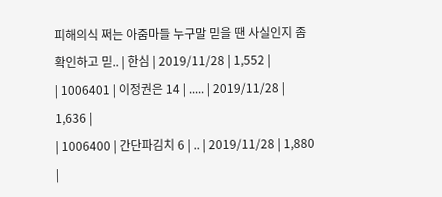피해의식 쩌는 아줌마들 누구말 믿을 땐 사실인지 좀 확인하고 믿.. | 한심 | 2019/11/28 | 1,552 |
| 1006401 | 이정권은 14 | ..... | 2019/11/28 | 1,636 |
| 1006400 | 간단파김치 6 | .. | 2019/11/28 | 1,880 |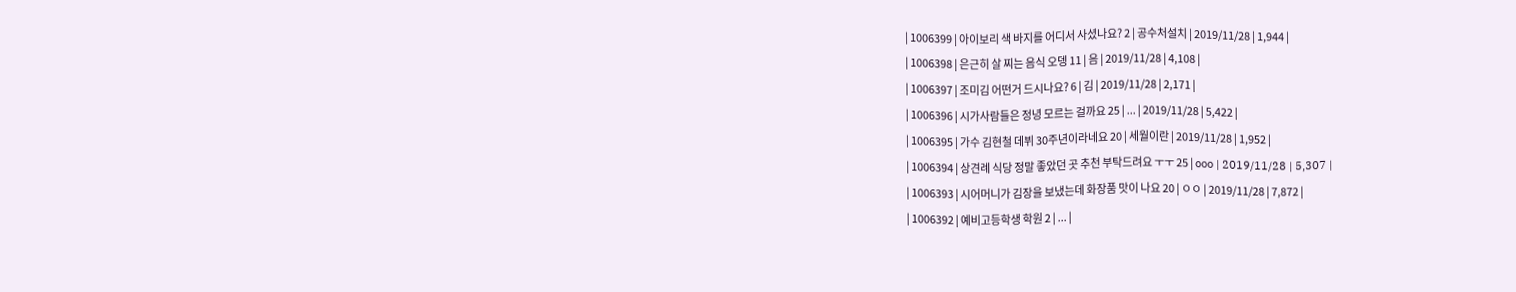| 1006399 | 아이보리 색 바지를 어디서 사셨나요? 2 | 공수처설치 | 2019/11/28 | 1,944 |
| 1006398 | 은근히 살 찌는 음식 오뎅 11 | 음 | 2019/11/28 | 4,108 |
| 1006397 | 조미김 어떤거 드시나요? 6 | 김 | 2019/11/28 | 2,171 |
| 1006396 | 시가사람들은 정녕 모르는 걸까요 25 | ... | 2019/11/28 | 5,422 |
| 1006395 | 가수 김현철 데뷔 30주년이라네요 20 | 세월이란 | 2019/11/28 | 1,952 |
| 1006394 | 상견례 식당 정말 좋았던 곳 추천 부탁드려요 ㅜㅜ 25 | ooo | 2019/11/28 | 5,307 |
| 1006393 | 시어머니가 김장을 보냈는데 화장품 맛이 나요 20 | ㅇㅇ | 2019/11/28 | 7,872 |
| 1006392 | 예비고등학생 학원 2 | ... |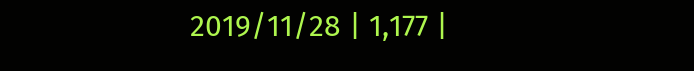2019/11/28 | 1,177 |